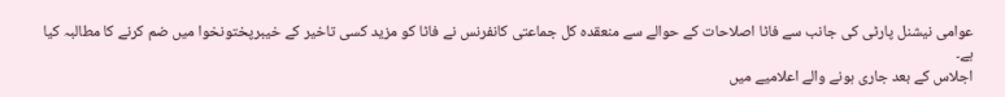عوامی نیشنل پارٹی کی جانب سے فاٹا اصلاحات کے حوالے سے منعقدہ کل جماعتی کانفرنس نے فاٹا کو مزید کسی تاخیر کے خیبرپختونخوا میں ضم کرنے کا مطالبہ کیا ہے۔
اجلاس کے بعد جاری ہونے والے اعلامیے میں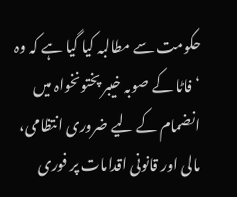حکومت سے مطالبہ کیا گیا ہے کہ وہ ‘فاٹا کے صوبہ خیبر پختونخواہ میں انضمام کے لیے ضروری انتظامی، مالی اور قانونی اقدامات پر فوری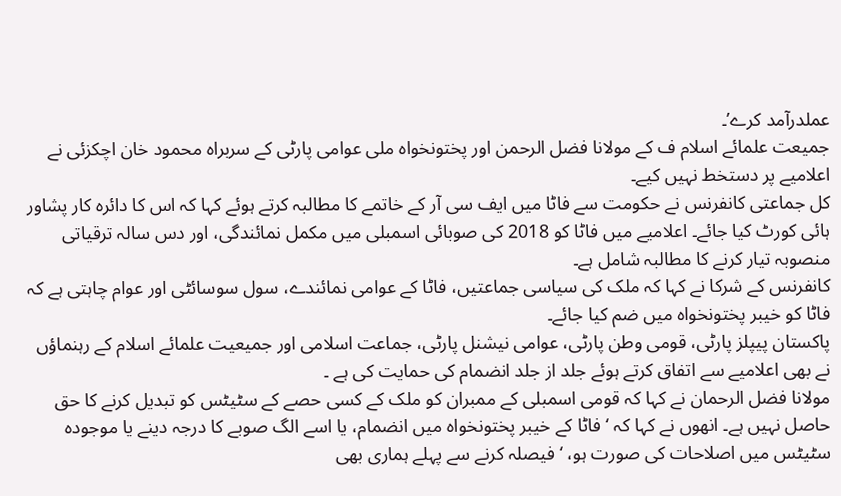عملدرآمد کرے’۔
جمیعت علمائے اسلام ف کے مولانا فضل الرحمن اور پختونخواہ ملی عوامی پارٹی کے سربراہ محمود خان اچکزئی نے اعلامیے پر دستخط نہیں کیے۔
کل جماعتی کانفرنس نے حکومت سے فاٹا میں ایف سی آر کے خاتمے کا مطالبہ کرتے ہوئے کہا کہ اس کا دائرہ کار پشاور ہائی کورٹ کیا جائے۔ اعلامیے میں فاٹا کو 2018 کی صوبائی اسمبلی میں مکمل نمائندگی، اور دس سالہ ترقیاتی منصوبہ تیار کرنے کا مطالبہ شامل ہے۔
کانفرنس کے شرکا نے کہا کہ ملک کی سیاسی جماعتیں، فاٹا کے عوامی نمائندے، سول سوسائٹی اور عوام چاہتی ہے کہ فاٹا کو خیبر پختونخواہ میں ضم کیا جائے۔
پاکستان پیپلز پارٹی، قومی وطن پارٹی، عوامی نیشنل پارٹی، جماعت اسلامی اور جمیعیت علمائے اسلام کے رہنماؤں نے بھی اعلامیے سے اتفاق کرتے ہوئے جلد از جلد انضمام کی حمایت کی ہے ۔
مولانا فضل الرحمان نے کہا کہ قومی اسمبلی کے ممبران کو ملک کے کسی حصے کے سٹیٹس کو تبدیل کرنے کا حق حاصل نہیں ہے۔ انھوں نے کہا کہ ‘فاٹا کے خیبر پختونخواہ میں انضمام، یا اسے الگ صوبے کا درجہ دینے یا موجودہ سٹیٹس میں اصلاحات کی صورت ہو، ‘فیصلہ کرنے سے پہلے ہماری بھی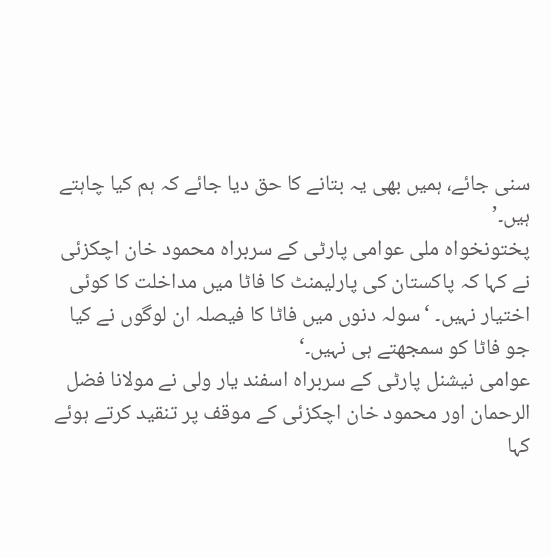سنی جائے، ہمیں بھی یہ بتانے کا حق دیا جائے کہ ہم کیا چاہتے ہیں۔’
پختونخواہ ملی عوامی پارٹی کے سربراہ محمود خان اچکزئی نے کہا کہ پاکستان کی پارلیمنٹ کا فاٹا میں مداخلت کا کوئی اختیار نہیں۔ ‘سولہ دنوں میں فاٹا کا فیصلہ ان لوگوں نے کیا جو فاٹا کو سمجھتے ہی نہیں۔‘
عوامی نیشنل پارٹی کے سربراہ اسفند یار ولی نے مولانا فضل الرحمان اور محمود خان اچکزئی کے موقف پر تنقید کرتے ہوئے کہا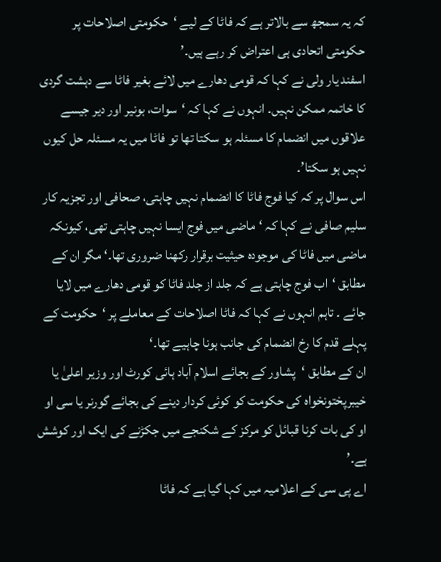کہ یہ سمجھ سے بالاتر ہے کہ فاٹا کے لیے ‘حکومتی اصلاحات پر حکومتی اتحادی ہی اعتراض کر رہے ہیں۔’
اسفند یار ولی نے کہا کہ قومی دھارے میں لائے بغیر فاٹا سے دہشت گردی کا خاتمہ ممکن نہیں۔ انہوں نے کہا کہ ‘سوات، بونیر اور دیر جیسے علاقوں میں انضمام کا مسئلہ ہو سکتا تھا تو فاٹا میں یہ مسئلہ حل کیوں نہیں ہو سکتا’۔
اس سوال پر کہ کیا فوج فاٹا کا انضمام نہیں چاہتی، صحافی اور تجزیہ کار سلیم صافی نے کہا کہ ‘ماضی میں فوج ایسا نہیں چاہتی تھی، کیونکہ ماضی میں فاٹا کی موجودہ حیثیت برقرار رکھنا ضروری تھا۔‘ مگر ان کے مطابق ‘اب فوج چاہتی ہے کہ جلد از جلد فاٹا کو قومی دھارے میں لایا جائے ۔ تاہم انہوں نے کہا کہ فاٹا اصلاحات کے معاملے پر ‘حکومت کے پہلے قدم کا رخ انضمام کی جانب ہونا چاہیے تھا۔‘
ان کے مطابق ‘پشاور کے بجائے اسلام آباد ہائی کورٹ اور وزیر اعلیٰ یا خیبرپختونخواہ کی حکومت کو کوئی کردار دینے کی بجائے گورنر یا سی او او کی بات کرنا قبائل کو مرکز کے شکنجے میں جکڑنے کی ایک اور کوشش ہے۔’
اے پی سی کے اعلامیہ میں کہا گیا ہے کہ فاٹا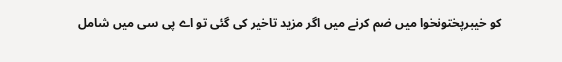کو خیبرپختونخوا میں ضم کرنے میں اگر مزید تاخیر کی گئی تو اے پی سی میں شامل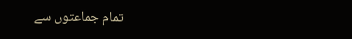تمام جماعتوں سے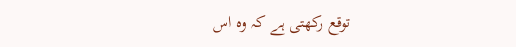توقع رکھتی ہے کہ وہ اس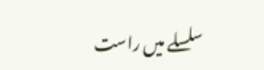سلسلے میں راست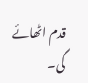قدم اٹھائے گی۔